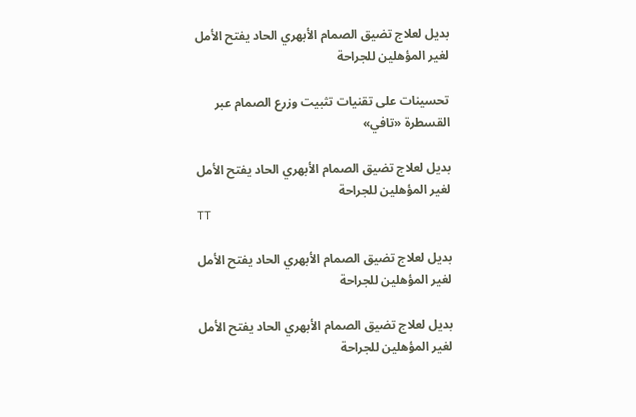بديل لعلاج تضيق الصمام الأبهري الحاد يفتح الأمل لغير المؤهلين للجراحة

تحسينات على تقنيات تثبيت وزرع الصمام عبر القسطرة «تافي»

بديل لعلاج تضيق الصمام الأبهري الحاد يفتح الأمل لغير المؤهلين للجراحة
TT

بديل لعلاج تضيق الصمام الأبهري الحاد يفتح الأمل لغير المؤهلين للجراحة

بديل لعلاج تضيق الصمام الأبهري الحاد يفتح الأمل لغير المؤهلين للجراحة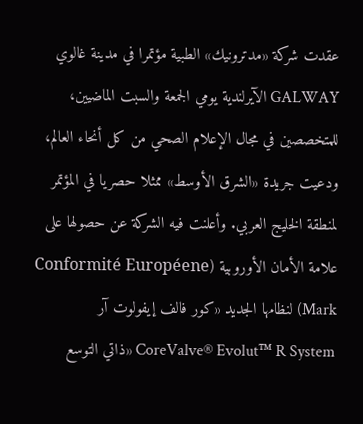عقدت شركة «مدترونيك» الطبية مؤتمرا في مدينة غالوي GALWAY الآيرلندية يومي الجمعة والسبت الماضيين، للمتخصصين في مجال الإعلام الصحي من كل أنحاء العالم، ودعيت جريدة «الشرق الأوسط» ممثلا حصريا في المؤتمر لمنطقة الخليج العربي. وأعلنت فيه الشركة عن حصولها على علامة الأمان الأوروبية (Conformité Européene Mark) لنظامها الجديد «كور فالف إيفولوت آر CoreValve® Evolut™ R System «ذاتي التوسع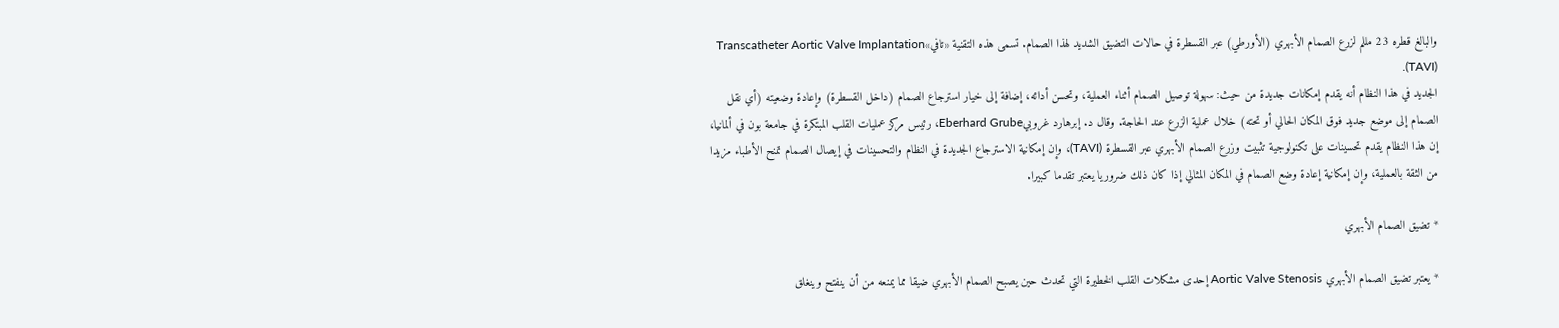والبالغ قطره 23 مللم لزرع الصمام الأبهري (الأورطي) عبر القسطرة في حالات التضيق الشديد لهذا الصمام. تسمى هذه التقنية «تافي»Transcatheter Aortic Valve Implantation (TAVI).
الجديد في هذا النظام أنه يقدم إمكانات جديدة من حيث: سهولة توصيل الصمام أثناء العملية، وتحسن أدائه، إضافة إلى خيار استرجاع الصمام (داخل القسطرة) وإعادة وضعيته (أي نقل الصمام إلى موضع جديد فوق المكان الحالي أو تحته) خلال عملية الزرع عند الحاجة. وقال د. إبرهارد غروبيEberhard Grube، رئيس مركز عمليات القلب المبتكرة في جامعة بون في ألمانيا، إن هذا النظام يقدم تحسينات على تكنولوجية تثبيت وزرع الصمام الأبهري عبر القسطرة (TAVI)، وإن إمكانية الاسترجاع الجديدة في النظام والتحسينات في إيصال الصمام تمنح الأطباء مزيدا من الثقة بالعملية، وإن إمكانية إعادة وضع الصمام في المكان المثالي إذا كان ذلك ضروريا يعتبر تقدما كبيرا.

* تضيق الصمام الأبهري

* يعتبر تضيق الصمام الأبهري Aortic Valve Stenosis إحدى مشكلات القلب الخطيرة التي تحدث حين يصبح الصمام الأبهري ضيقا مما يمنعه من أن ينفتح وينغلق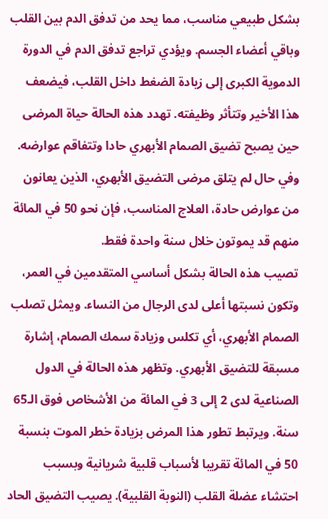بشكل طبيعي مناسب، مما يحد من تدفق الدم بين القلب وباقي أعضاء الجسم. ويؤدي تراجع تدفق الدم في الدورة الدموية الكبرى إلى زيادة الضغط داخل القلب، فيضعف هذا الأخير وتتأثر وظيفته. تهدد هذه الحالة حياة المرضى حين يصبح تضيق الصمام الأبهري حادا وتتفاقم عوارضه. وفي حال لم يتلق مرضى التضيق الأبهري، الذين يعانون من عوارض حادة، العلاج المناسب، فإن نحو 50 في المائة منهم قد يموتون خلال سنة واحدة فقط.
تصيب هذه الحالة بشكل أساسي المتقدمين في العمر، وتكون نسبتها أعلى لدى الرجال من النساء. ويمثل تصلب الصمام الأبهري، أي تكلس وزيادة سمك الصمام، إشارة مسبقة للتضيق الأبهري. وتظهر هذه الحالة في الدول الصناعية لدى 2 إلى 3 في المائة من الأشخاص فوق الـ65 سنة. ويرتبط تطور هذا المرض بزيادة خطر الموت بنسبة 50 في المائة تقريبا لأسباب قلبية شريانية وبسبب احتشاء عضلة القلب (النوبة القلبية). يصيب التضيق الحاد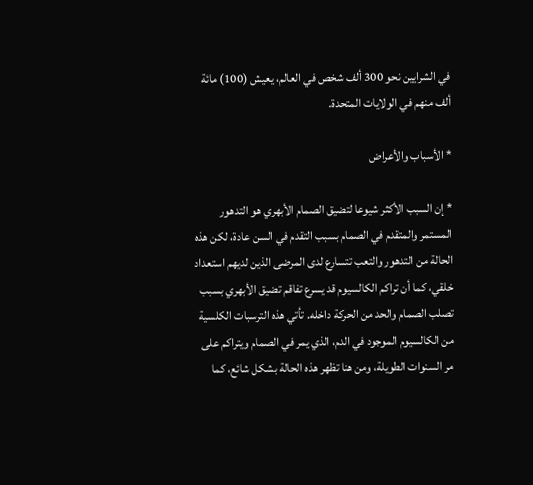في الشرايين نحو 300 ألف شخص في العالم، يعيش (100) مائة ألف منهم في الولايات المتحدة.

* الأسباب والأعراض

* إن السبب الأكثر شيوعا لتضيق الصمام الأبهري هو التدهور المستمر والمتقدم في الصمام بسبب التقدم في السن عادة، لكن هذه الحالة من التدهور والتعب تتسارع لدى المرضى الذين لديهم استعداد خلقي، كما أن تراكم الكالسيوم قد يسرع تفاقم تضيق الأبهري بسبب تصلب الصمام والحد من الحركة داخله. تأتي هذه الترسبات الكلسية من الكالسيوم الموجود في الدم، الذي يمر في الصمام ويتراكم على مر السنوات الطويلة، ومن هنا تظهر هذه الحالة بشكل شائع، كما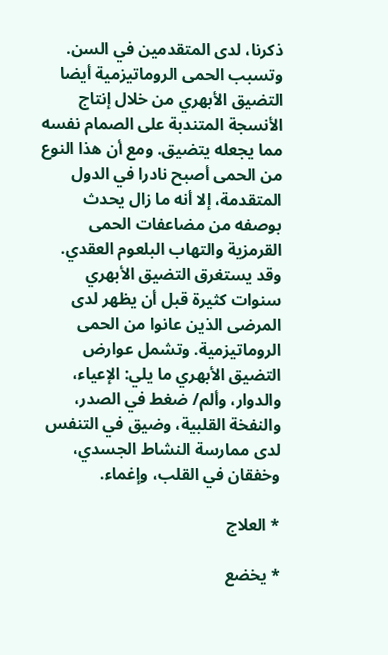ذكرنا، لدى المتقدمين في السن. وتسبب الحمى الروماتيزمية أيضا التضيق الأبهري من خلال إنتاج الأنسجة المتندبة على الصمام نفسه مما يجعله يتضيق. ومع أن هذا النوع من الحمى أصبح نادرا في الدول المتقدمة، إلا أنه ما زال يحدث بوصفه من مضاعفات الحمى القرمزية والتهاب البلعوم العقدي. وقد يستغرق التضيق الأبهري سنوات كثيرة قبل أن يظهر لدى المرضى الذين عانوا من الحمى الروماتيزمية. وتشمل عوارض التضيق الأبهري ما يلي: الإعياء، والدوار، وألم/ ضغط في الصدر، والنفخة القلبية، وضيق في التنفس لدى ممارسة النشاط الجسدي، وخفقان في القلب، وإغماء.

* العلاج

* يخضع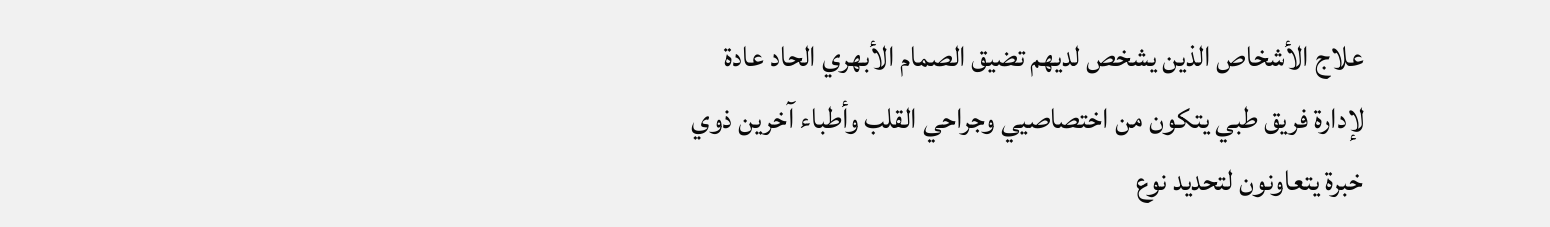علاج الأشخاص الذين يشخص لديهم تضيق الصمام الأبهري الحاد عادة لإدارة فريق طبي يتكون من اختصاصيي وجراحي القلب وأطباء آخرين ذوي خبرة يتعاونون لتحديد نوع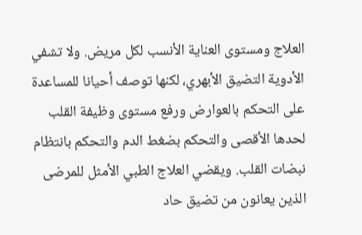العلاج ومستوى العناية الأنسب لكل مريض. ولا تشفي الأدوية التضيق الأبهري، لكنها توصف أحيانا للمساعدة على التحكم بالعوارض ورفع مستوى وظيفة القلب لحدها الأقصى والتحكم بضغط الدم والتحكم بانتظام نبضات القلب. ويقضي العلاج الطبي الأمثل للمرضى الذين يعانون من تضيق حاد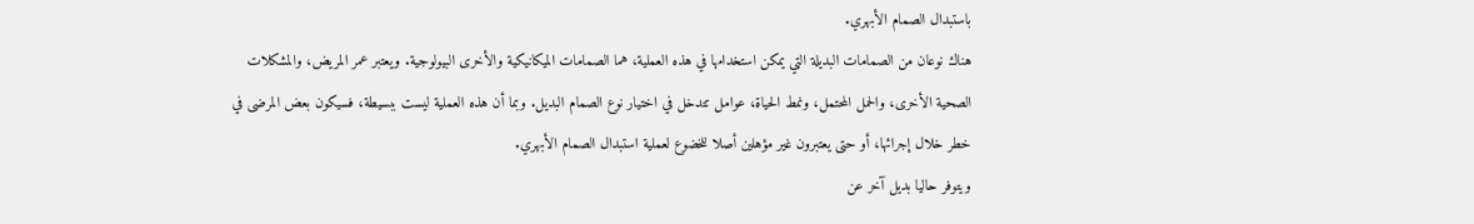باستبدال الصمام الأبهري.
هناك نوعان من الصمامات البديلة التي يمكن استخدامها في هذه العملية، هما الصمامات الميكانيكية والأخرى البيولوجية. ويعتبر عمر المريض، والمشكلات الصحية الأخرى، والحمل المحتمل، ونمط الحياة، عوامل تتدخل في اختيار نوع الصمام البديل. وبما أن هذه العملية ليست ببسيطة، فسيكون بعض المرضى في خطر خلال إجرائها، أو حتى يعتبرون غير مؤهلين أصلا للخضوع لعملية استبدال الصمام الأبهري.
ويتوفر حاليا بديل آخر عن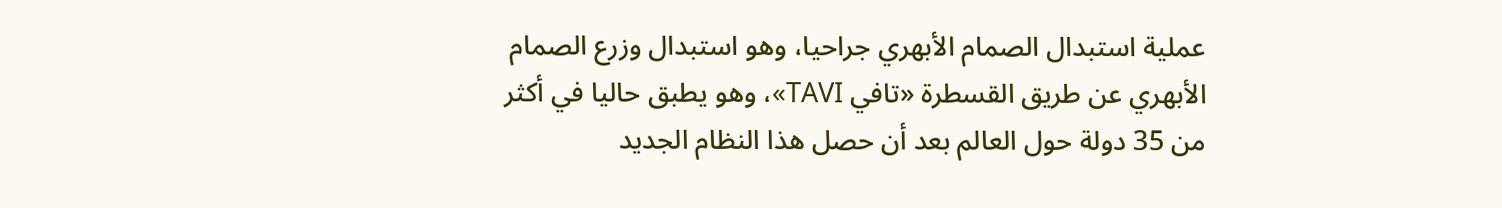عملية استبدال الصمام الأبهري جراحيا، وهو استبدال وزرع الصمام الأبهري عن طريق القسطرة «تافي TAVI»، وهو يطبق حاليا في أكثر من 35 دولة حول العالم بعد أن حصل هذا النظام الجديد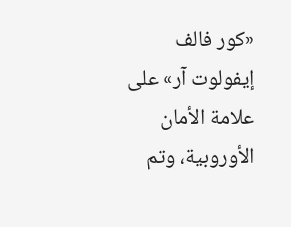«كور فالف إيفولوت آر» على علامة الأمان الأوروبية، وتم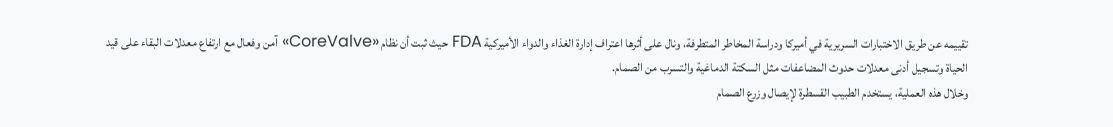تقييمه عن طريق الاختبارات السريرية في أميركا ودراسة المخاطر المتطرفة، ونال على أثرها اعتراف إدارة الغذاء والدواء الأميركية FDA حيث ثبت أن نظام «CoreValve» آمن وفعال مع ارتفاع معدلات البقاء على قيد الحياة وتسجيل أدنى معدلات حدوث المضاعفات مثل السكتة الدماغية والتسرب من الصمام.
وخلال هذه العملية، يستخدم الطبيب القسطرة لإيصال وزرع الصمام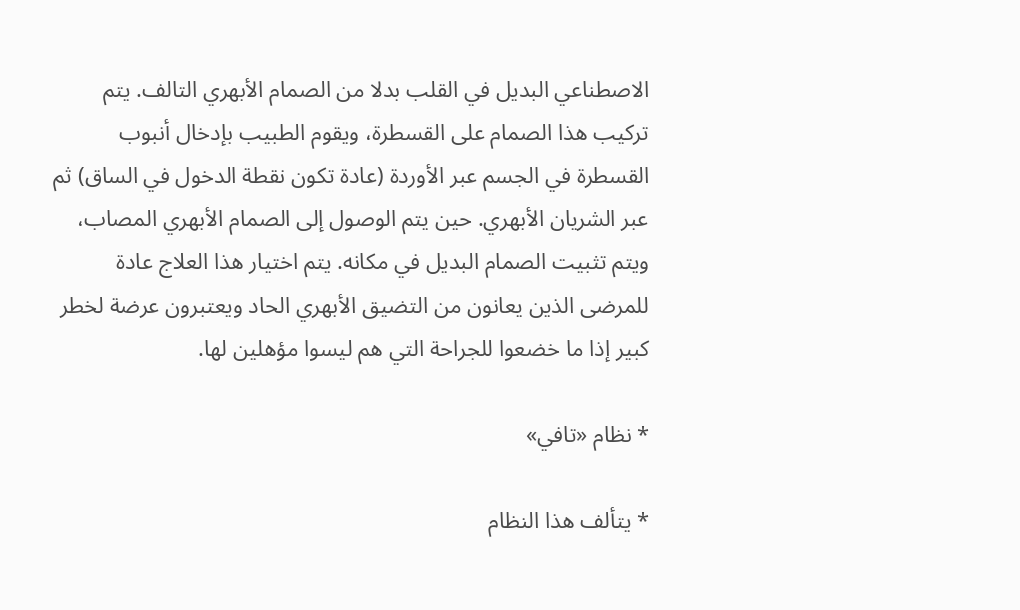الاصطناعي البديل في القلب بدلا من الصمام الأبهري التالف. يتم تركيب هذا الصمام على القسطرة، ويقوم الطبيب بإدخال أنبوب القسطرة في الجسم عبر الأوردة (عادة تكون نقطة الدخول في الساق) ثم عبر الشريان الأبهري. حين يتم الوصول إلى الصمام الأبهري المصاب، ويتم تثبيت الصمام البديل في مكانه. يتم اختيار هذا العلاج عادة للمرضى الذين يعانون من التضيق الأبهري الحاد ويعتبرون عرضة لخطر كبير إذا ما خضعوا للجراحة التي هم ليسوا مؤهلين لها.

* نظام «تافي»

* يتألف هذا النظام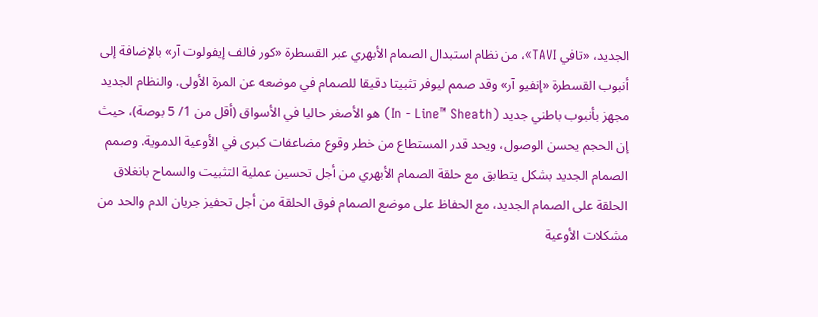الجديد، «تافي TAVI»، من نظام استبدال الصمام الأبهري عبر القسطرة «كور فالف إيفولوت آر» بالإضافة إلى أنبوب القسطرة «إنفيو آر» وقد صمم ليوفر تثبيتا دقيقا للصمام في موضعه عن المرة الأولى. والنظام الجديد مجهز بأنبوب باطني جديد (In - Line™ Sheath) هو الأصغر حاليا في الأسواق (أقل من 1/ 5 بوصة)، حيث إن الحجم يحسن الوصول، ويحد قدر المستطاع من خطر وقوع مضاعفات كبرى في الأوعية الدموية. وصمم الصمام الجديد بشكل يتطابق مع حلقة الصمام الأبهري من أجل تحسين عملية التثبيت والسماح بانغلاق الحلقة على الصمام الجديد، مع الحفاظ على موضع الصمام فوق الحلقة من أجل تحفيز جريان الدم والحد من مشكلات الأوعية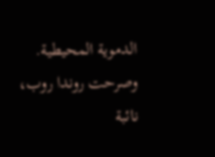الدموية المحيطية.
وصرحت روندا روب، نائبة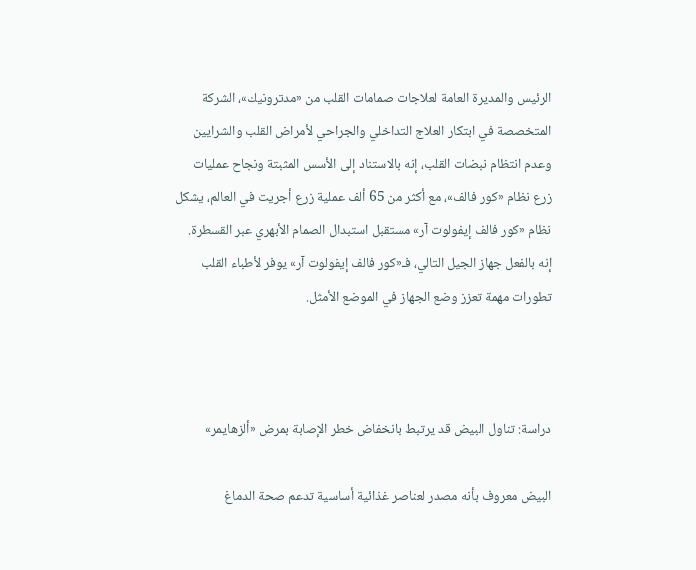الرئيس والمديرة العامة لعلاجات صمامات القلب من «مدترونيك»، الشركة المتخصصة في ابتكار العلاج التداخلي والجراحي لأمراض القلب والشرايين وعدم انتظام نبضات القلب، إنه بالاستناد إلى الأسس المثبتة ونجاح عمليات زرع نظام «كور فالف»، مع أكثر من 65 ألف عملية زرع أجريت في العالم، يشكل نظام «كور فالف إيفولوت آر» مستقبل استبدال الصمام الأبهري عبر القسطرة. إنه بالفعل جهاز الجيل التالي، فـ«كور فالف إيفولوت آر» يوفر لأطباء القلب تطورات مهمة تعزز وضع الجهاز في الموضع الأمثل.



دراسة: تناول البيض قد يرتبط بانخفاض خطر الإصابة بمرض «ألزهايمر»

البيض معروف بأنه مصدر لعناصر غذائية أساسية تدعم صحة الدماغ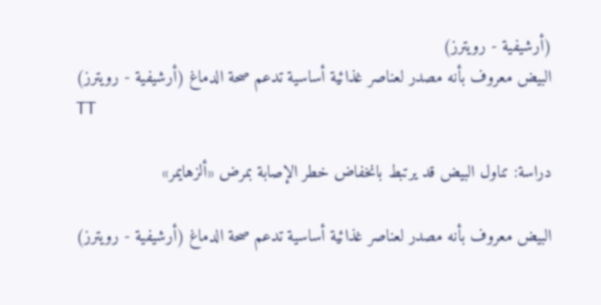(أرشيفية - رويترز)
البيض معروف بأنه مصدر لعناصر غذائية أساسية تدعم صحة الدماغ (أرشيفية - رويترز)
TT

دراسة: تناول البيض قد يرتبط بانخفاض خطر الإصابة بمرض «ألزهايمر»

البيض معروف بأنه مصدر لعناصر غذائية أساسية تدعم صحة الدماغ (أرشيفية - رويترز)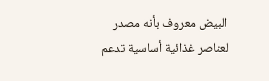البيض معروف بأنه مصدر لعناصر غذائية أساسية تدعم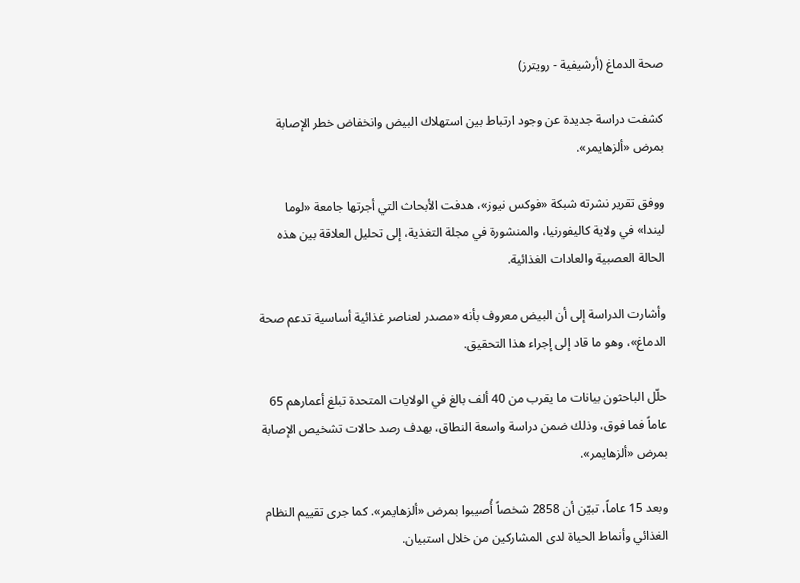صحة الدماغ (أرشيفية - رويترز)

كشفت دراسة جديدة عن وجود ارتباط بين استهلاك البيض وانخفاض خطر الإصابة بمرض «ألزهايمر».

ووفق تقرير نشرته شبكة «فوكس نيوز»، هدفت الأبحاث التي أجرتها جامعة «لوما ليندا» في ولاية كاليفورنيا، والمنشورة في مجلة التغذية، إلى تحليل العلاقة بين هذه الحالة العصبية والعادات الغذائية.

وأشارت الدراسة إلى أن البيض معروف بأنه «مصدر لعناصر غذائية أساسية تدعم صحة الدماغ»، وهو ما قاد إلى إجراء هذا التحقيق.

حلّل الباحثون بيانات ما يقرب من 40 ألف بالغ في الولايات المتحدة تبلغ أعمارهم 65 عاماً فما فوق، وذلك ضمن دراسة واسعة النطاق، بهدف رصد حالات تشخيص الإصابة بمرض «ألزهايمر».

وبعد 15 عاماً، تبيّن أن 2858 شخصاً أُصيبوا بمرض «ألزهايمر». كما جرى تقييم النظام الغذائي وأنماط الحياة لدى المشاركين من خلال استبيان.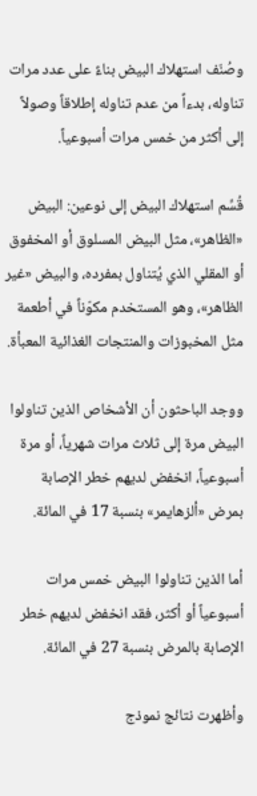وصُنّف استهلاك البيض بناءً على عدد مرات تناوله، بدءاً من عدم تناوله إطلاقاً وصولاً إلى أكثر من خمس مرات أسبوعياً.

قُسِّم استهلاك البيض إلى نوعين: البيض «الظاهر»، مثل البيض المسلوق أو المخفوق أو المقلي الذي يُتناول بمفرده، والبيض «غير الظاهر»، وهو المستخدم مكوّناً في أطعمة مثل المخبوزات والمنتجات الغذائية المعبأة.

ووجد الباحثون أن الأشخاص الذين تناولوا البيض مرة إلى ثلاث مرات شهرياً، أو مرة أسبوعياً، انخفض لديهم خطر الإصابة بمرض «ألزهايمر» بنسبة 17 في المائة.

أما الذين تناولوا البيض خمس مرات أسبوعياً أو أكثر، فقد انخفض لديهم خطر الإصابة بالمرض بنسبة 27 في المائة.

وأظهرت نتائج نموذج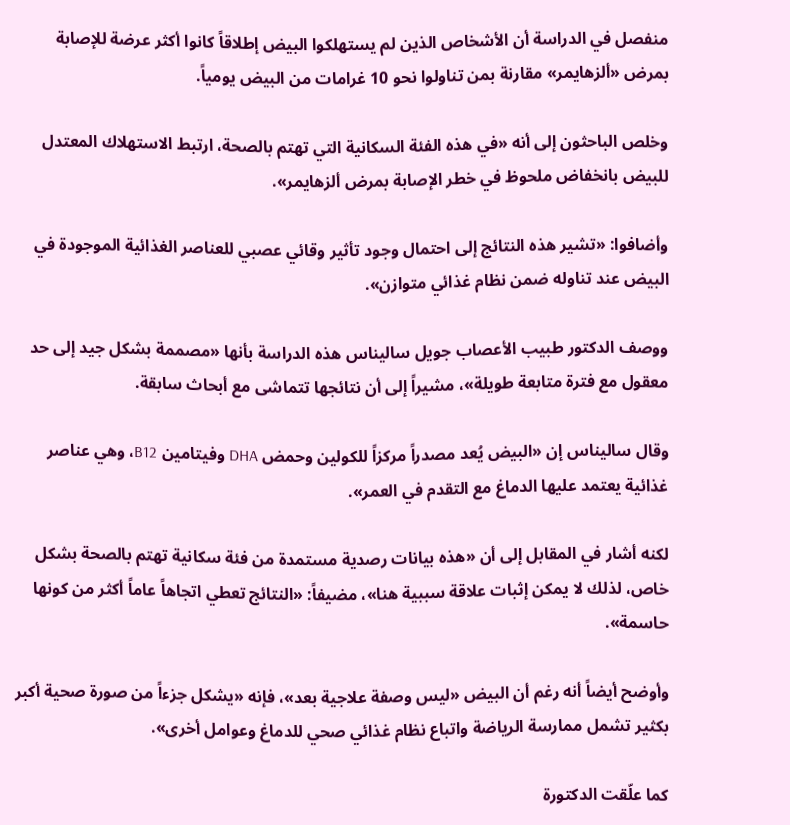منفصل في الدراسة أن الأشخاص الذين لم يستهلكوا البيض إطلاقاً كانوا أكثر عرضة للإصابة بمرض «ألزهايمر» مقارنة بمن تناولوا نحو 10 غرامات من البيض يومياً.

وخلص الباحثون إلى أنه «في هذه الفئة السكانية التي تهتم بالصحة، ارتبط الاستهلاك المعتدل للبيض بانخفاض ملحوظ في خطر الإصابة بمرض ألزهايمر».

وأضافوا: «تشير هذه النتائج إلى احتمال وجود تأثير وقائي عصبي للعناصر الغذائية الموجودة في البيض عند تناوله ضمن نظام غذائي متوازن».

ووصف الدكتور طبيب الأعصاب جويل ساليناس هذه الدراسة بأنها «مصممة بشكل جيد إلى حد معقول مع فترة متابعة طويلة»، مشيراً إلى أن نتائجها تتماشى مع أبحاث سابقة.

وقال ساليناس إن «البيض يُعد مصدراً مركزاً للكولين وحمض DHA وفيتامين B12، وهي عناصر غذائية يعتمد عليها الدماغ مع التقدم في العمر».

لكنه أشار في المقابل إلى أن «هذه بيانات رصدية مستمدة من فئة سكانية تهتم بالصحة بشكل خاص، لذلك لا يمكن إثبات علاقة سببية هنا»، مضيفاً: «النتائج تعطي اتجاهاً عاماً أكثر من كونها حاسمة».

وأوضح أيضاً أنه رغم أن البيض «ليس وصفة علاجية بعد»، فإنه «يشكل جزءاً من صورة صحية أكبر بكثير تشمل ممارسة الرياضة واتباع نظام غذائي صحي للدماغ وعوامل أخرى».

كما علّقت الدكتورة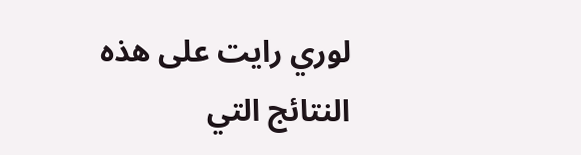لوري رايت على هذه النتائج التي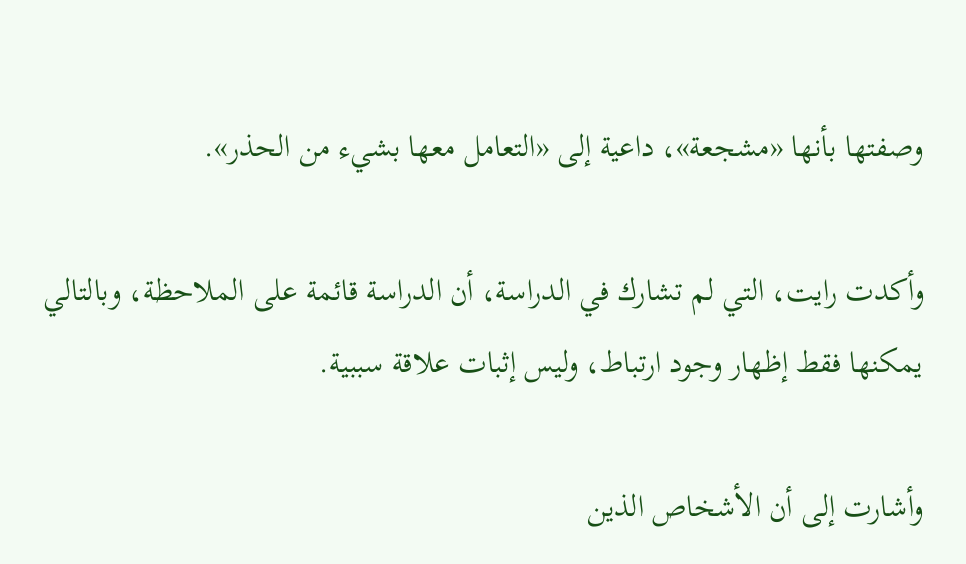وصفتها بأنها «مشجعة»، داعية إلى «التعامل معها بشيء من الحذر».

وأكدت رايت، التي لم تشارك في الدراسة، أن الدراسة قائمة على الملاحظة، وبالتالي يمكنها فقط إظهار وجود ارتباط، وليس إثبات علاقة سببية.

وأشارت إلى أن الأشخاص الذين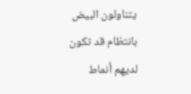يتناولون البيض بانتظام قد تكون لديهم أنماط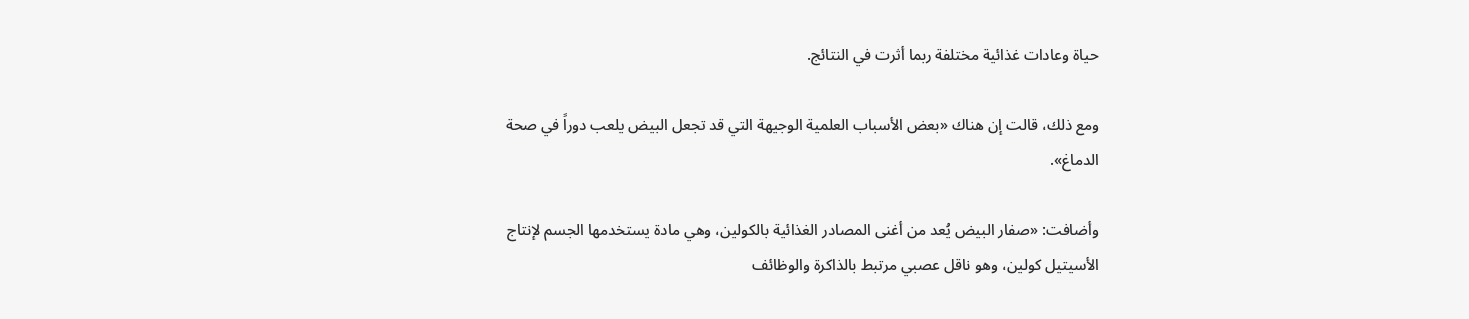حياة وعادات غذائية مختلفة ربما أثرت في النتائج.

ومع ذلك، قالت إن هناك «بعض الأسباب العلمية الوجيهة التي قد تجعل البيض يلعب دوراً في صحة الدماغ».

وأضافت: «صفار البيض يُعد من أغنى المصادر الغذائية بالكولين، وهي مادة يستخدمها الجسم لإنتاج الأسيتيل كولين، وهو ناقل عصبي مرتبط بالذاكرة والوظائف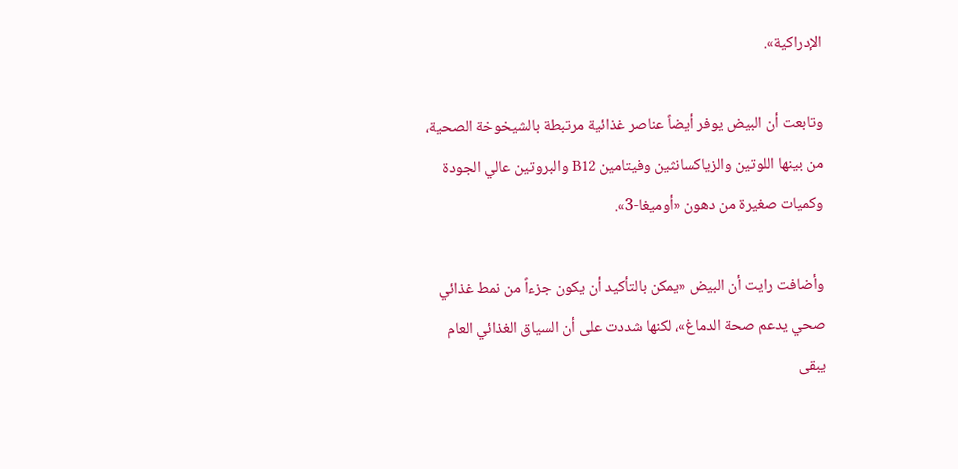الإدراكية».

وتابعت أن البيض يوفر أيضاً عناصر غذائية مرتبطة بالشيخوخة الصحية، من بينها اللوتين والزياكسانثين وفيتامين B12 والبروتين عالي الجودة وكميات صغيرة من دهون «أوميغا-3».

وأضافت رايت أن البيض «يمكن بالتأكيد أن يكون جزءاً من نمط غذائي صحي يدعم صحة الدماغ»، لكنها شددت على أن السياق الغذائي العام يبقى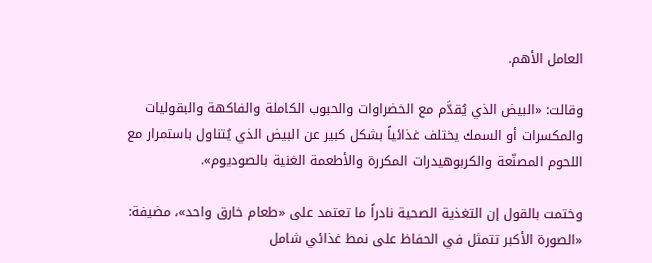العامل الأهم.

وقالت: «البيض الذي يُقدَّم مع الخضراوات والحبوب الكاملة والفاكهة والبقوليات والمكسرات أو السمك يختلف غذائياً بشكل كبير عن البيض الذي يُتناول باستمرار مع اللحوم المصنّعة والكربوهيدرات المكررة والأطعمة الغنية بالصوديوم».

وختمت بالقول إن التغذية الصحية نادراً ما تعتمد على «طعام خارق واحد»، مضيفة: «الصورة الأكبر تتمثل في الحفاظ على نمط غذائي شامل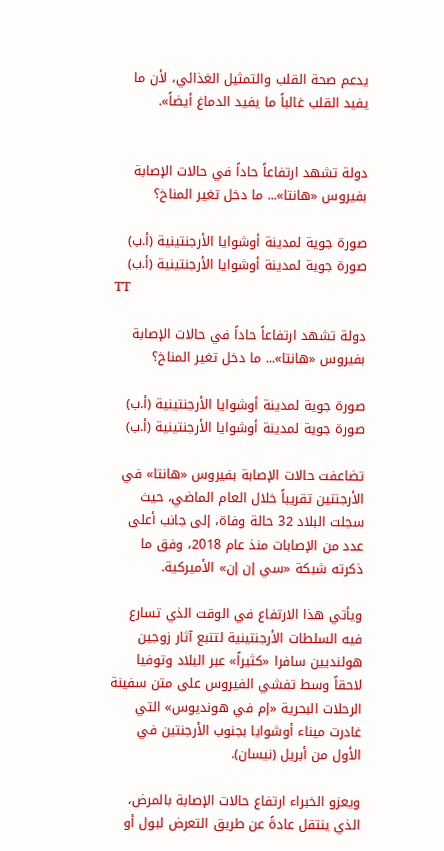يدعم صحة القلب والتمثيل الغذائي، لأن ما يفيد القلب غالباً ما يفيد الدماغ أيضاً».


دولة تشهد ارتفاعاً حاداً في حالات الإصابة بفيروس «هانتا»... ما دخل تغير المناخ؟

صورة جوية لمدينة أوشوايا الأرجنتينية (أ.ب)
صورة جوية لمدينة أوشوايا الأرجنتينية (أ.ب)
TT

دولة تشهد ارتفاعاً حاداً في حالات الإصابة بفيروس «هانتا»... ما دخل تغير المناخ؟

صورة جوية لمدينة أوشوايا الأرجنتينية (أ.ب)
صورة جوية لمدينة أوشوايا الأرجنتينية (أ.ب)

تضاعفت حالات الإصابة بفيروس «هانتا» في الأرجنتين تقريباً خلال العام الماضي، حيث سجلت البلاد 32 حالة وفاة، إلى جانب أعلى عدد من الإصابات منذ عام 2018، وفق ما ذكرته شبكة «سي إن إن» الأميركية.

ويأتي هذا الارتفاع في الوقت الذي تسارع فيه السلطات الأرجنتينية لتتبع آثار زوجين هولنديين سافرا «كثيراً» عبر البلاد وتوفيا لاحقاً وسط تفشي الفيروس على متن سفينة الرحلات البحرية «إم في هونديوس» التي غادرت ميناء أوشوايا بجنوب الأرجنتين في الأول من أبريل (نيسان).

ويعزو الخبراء ارتفاع حالات الإصابة بالمرض، الذي ينتقل عادةً عن طريق التعرض لبول أو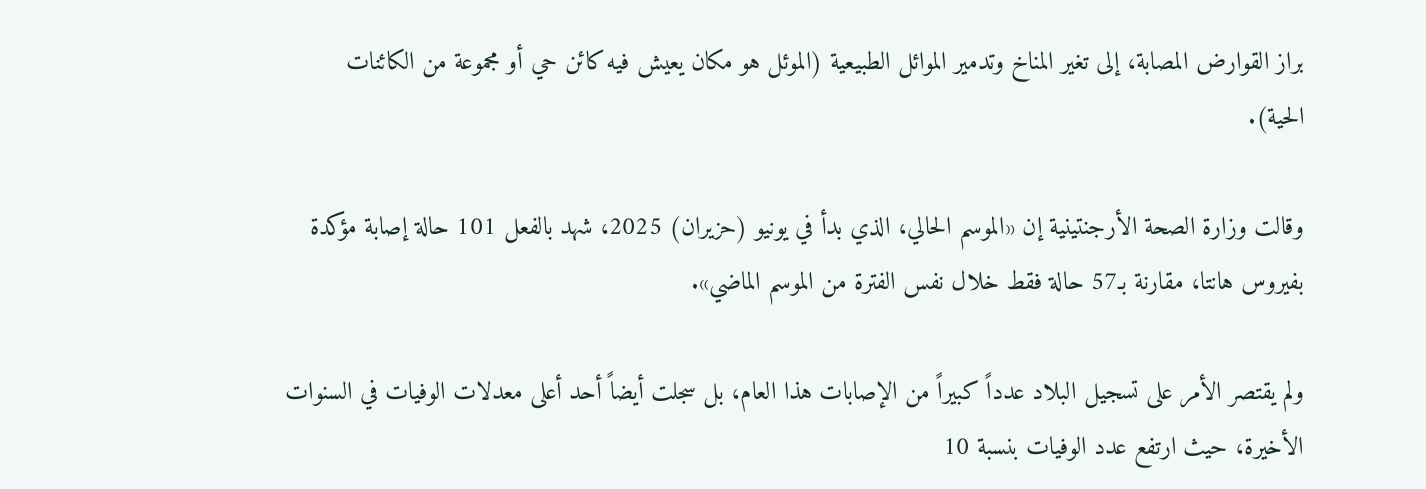براز القوارض المصابة، إلى تغير المناخ وتدمير الموائل الطبيعية (الموئل هو مكان يعيش فيه كائن حي أو مجموعة من الكائنات الحية).

وقالت وزارة الصحة الأرجنتينية إن «الموسم الحالي، الذي بدأ في يونيو (حزيران) 2025، شهد بالفعل 101 حالة إصابة مؤكدة بفيروس هانتا، مقارنة بـ57 حالة فقط خلال نفس الفترة من الموسم الماضي».

ولم يقتصر الأمر على تسجيل البلاد عدداً كبيراً من الإصابات هذا العام، بل سجلت أيضاً أحد أعلى معدلات الوفيات في السنوات الأخيرة، حيث ارتفع عدد الوفيات بنسبة 10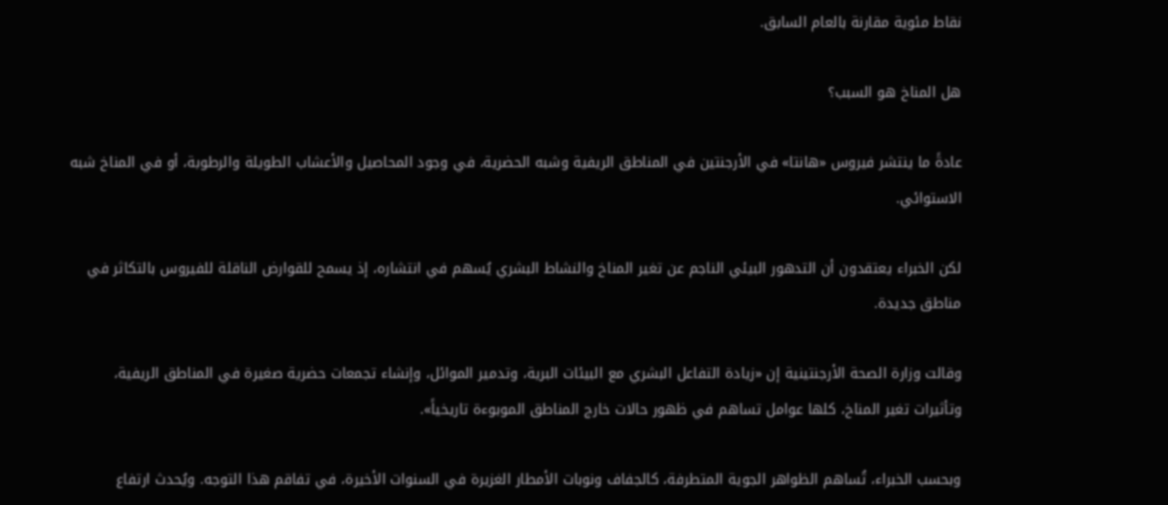نقاط مئوية مقارنة بالعام السابق.

هل المناخ هو السبب؟

عادةً ما ينتشر فيروس «هانتا» في الأرجنتين في المناطق الريفية وشبه الحضرية، في وجود المحاصيل والأعشاب الطويلة والرطوبة، أو في المناخ شبه الاستوائي.

لكن الخبراء يعتقدون أن التدهور البيئي الناجم عن تغير المناخ والنشاط البشري يُسهم في انتشاره، إذ يسمح للقوارض الناقلة للفيروس بالتكاثر في مناطق جديدة.

وقالت وزارة الصحة الأرجنتينية إن «زيادة التفاعل البشري مع البيئات البرية، وتدمير الموائل، وإنشاء تجمعات حضرية صغيرة في المناطق الريفية، وتأثيرات تغير المناخ، كلها عوامل تساهم في ظهور حالات خارج المناطق الموبوءة تاريخياً».

وبحسب الخبراء، تُساهم الظواهر الجوية المتطرفة، كالجفاف ونوبات الأمطار الغزيرة في السنوات الأخيرة، في تفاقم هذا التوجه. ويُحدث ارتفاع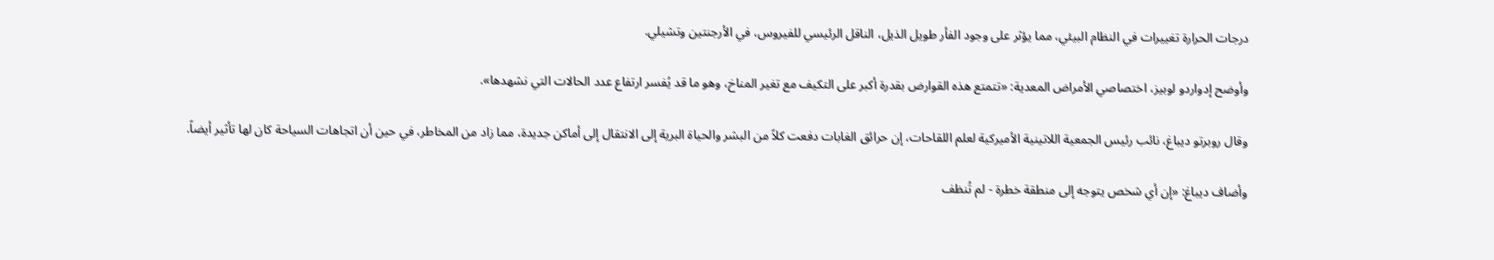درجات الحرارة تغييرات في النظام البيئي، مما يؤثر على وجود الفأر طويل الذيل، الناقل الرئيسي للفيروس، في الأرجنتين وتشيلي.

وأوضح إدواردو لوبيز، اختصاصي الأمراض المعدية: «تتمتع هذه القوارض بقدرة أكبر على التكيف مع تغير المناخ، وهو ما قد يُفسر ارتفاع عدد الحالات التي نشهدها».

وقال روبرتو ديباغ، نائب رئيس الجمعية اللاتينية الأميركية لعلم اللقاحات، إن حرائق الغابات دفعت كلاً من البشر والحياة البرية إلى الانتقال إلى أماكن جديدة، مما زاد من المخاطر، في حين أن اتجاهات السياحة كان لها تأثير أيضاً.

وأضاف ديباغ: «إن أي شخص يتوجه إلى منطقة خطرة - لم تُنظف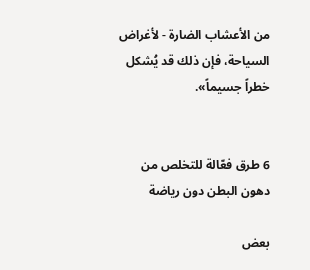من الأعشاب الضارة - لأغراض السياحة، فإن ذلك قد يُشكل خطراً جسيماً».


6 طرق فعّالة للتخلص من دهون البطن دون رياضة

بعض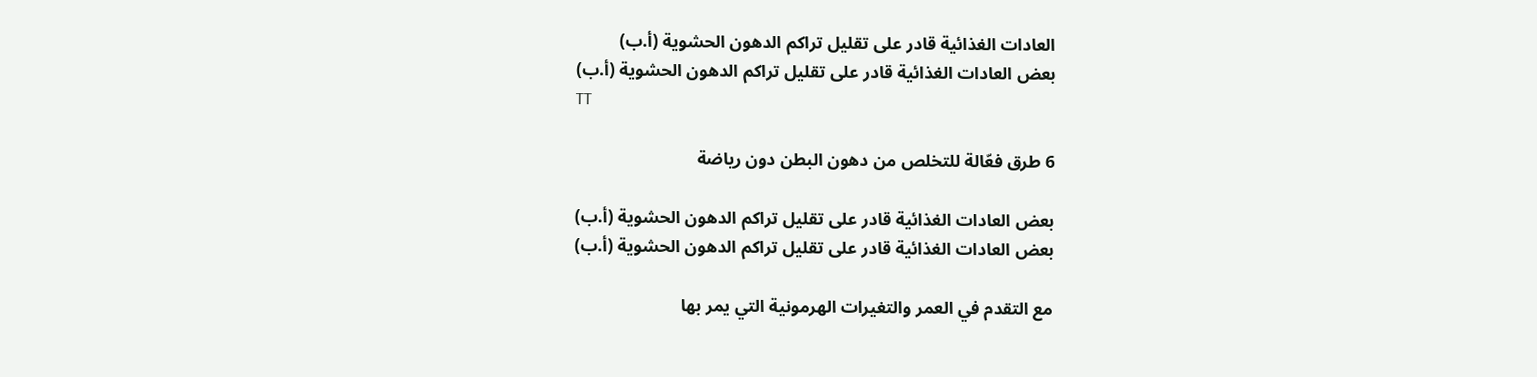العادات الغذائية قادر على تقليل تراكم الدهون الحشوية (أ.ب)
بعض العادات الغذائية قادر على تقليل تراكم الدهون الحشوية (أ.ب)
TT

6 طرق فعّالة للتخلص من دهون البطن دون رياضة

بعض العادات الغذائية قادر على تقليل تراكم الدهون الحشوية (أ.ب)
بعض العادات الغذائية قادر على تقليل تراكم الدهون الحشوية (أ.ب)

مع التقدم في العمر والتغيرات الهرمونية التي يمر بها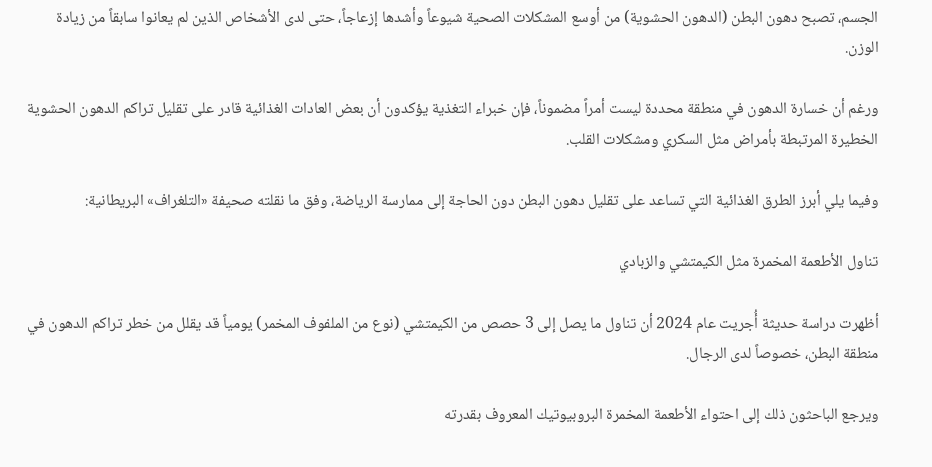الجسم، تصبح دهون البطن (الدهون الحشوية) من أوسع المشكلات الصحية شيوعاً وأشدها إزعاجاً، حتى لدى الأشخاص الذين لم يعانوا سابقاً من زيادة الوزن.

ورغم أن خسارة الدهون في منطقة محددة ليست أمراً مضموناً، فإن خبراء التغذية يؤكدون أن بعض العادات الغذائية قادر على تقليل تراكم الدهون الحشوية الخطيرة المرتبطة بأمراض مثل السكري ومشكلات القلب.

وفيما يلي أبرز الطرق الغذائية التي تساعد على تقليل دهون البطن دون الحاجة إلى ممارسة الرياضة، وفق ما نقلته صحيفة «التلغراف» البريطانية:

تناول الأطعمة المخمرة مثل الكيمتشي والزبادي

أظهرت دراسة حديثة أُجريت عام 2024 أن تناول ما يصل إلى 3 حصص من الكيمتشي (نوع من الملفوف المخمر) يومياً قد يقلل من خطر تراكم الدهون في منطقة البطن، خصوصاً لدى الرجال.

ويرجع الباحثون ذلك إلى احتواء الأطعمة المخمرة البروبيوتيك المعروف بقدرته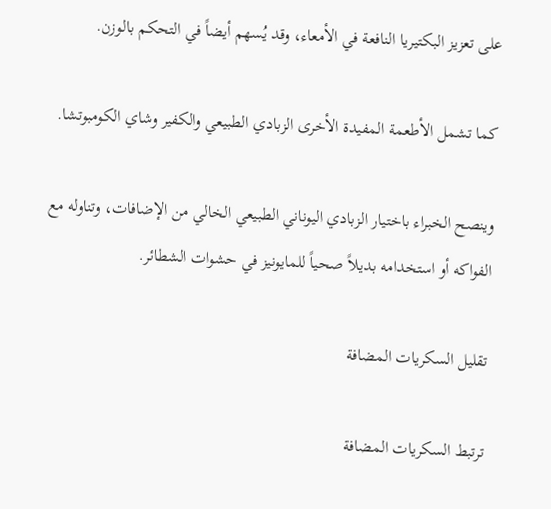على تعزيز البكتيريا النافعة في الأمعاء، وقد يُسهم أيضاً في التحكم بالوزن.

كما تشمل الأطعمة المفيدة الأخرى الزبادي الطبيعي والكفير وشاي الكومبوتشا.

وينصح الخبراء باختيار الزبادي اليوناني الطبيعي الخالي من الإضافات، وتناوله مع الفواكه أو استخدامه بديلاً صحياً للمايونيز في حشوات الشطائر.

تقليل السكريات المضافة

ترتبط السكريات المضافة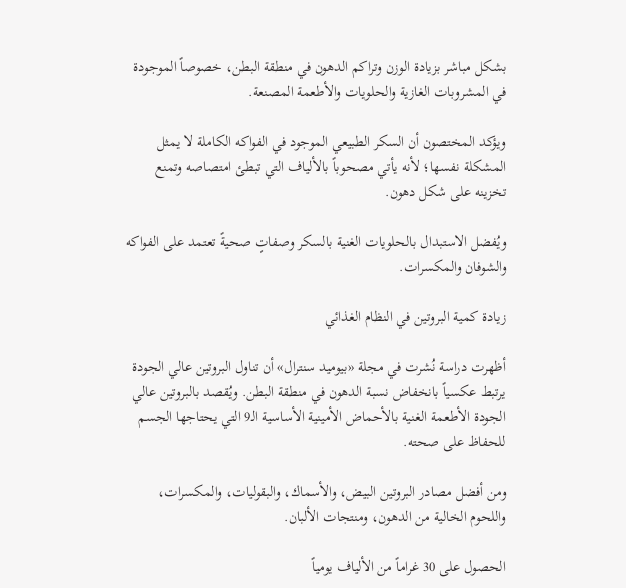بشكل مباشر بزيادة الوزن وتراكم الدهون في منطقة البطن، خصوصاً الموجودة في المشروبات الغازية والحلويات والأطعمة المصنعة.

ويؤكد المختصون أن السكر الطبيعي الموجود في الفواكه الكاملة لا يمثل المشكلة نفسها؛ لأنه يأتي مصحوباً بالألياف التي تبطئ امتصاصه وتمنع تخزينه على شكل دهون.

ويُفضل الاستبدال بالحلويات الغنية بالسكر وصفاتٍ صحيةً تعتمد على الفواكه والشوفان والمكسرات.

زيادة كمية البروتين في النظام الغذائي

أظهرت دراسة نُشرت في مجلة «بيوميد سنترال» أن تناول البروتين عالي الجودة يرتبط عكسياً بانخفاض نسبة الدهون في منطقة البطن. ويُقصد بالبروتين عالي الجودة الأطعمة الغنية بالأحماض الأمينية الأساسية الـ9 التي يحتاجها الجسم للحفاظ على صحته.

ومن أفضل مصادر البروتين البيض، والأسماك، والبقوليات، والمكسرات، واللحوم الخالية من الدهون، ومنتجات الألبان.

الحصول على 30 غراماً من الألياف يومياً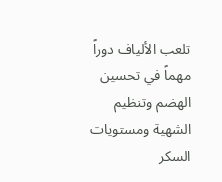تلعب الألياف دوراً مهماً في تحسين الهضم وتنظيم الشهية ومستويات السكر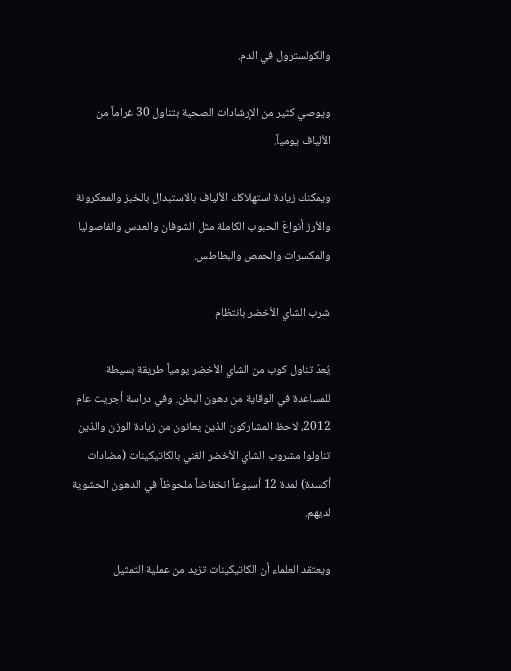والكولسترول في الدم.

ويوصي كثير من الإرشادات الصحية بتناول 30 غراماً من الألياف يومياً.

ويمكنك زيادة استهلاكك الألياف بالاستبدال بالخبز والمعكرونة والأرز أنواعَ الحبوب الكاملة مثل الشوفان والعدس والفاصوليا والمكسرات والحمص والبطاطس.

شرب الشاي الأخضر بانتظام

يُعدّ تناول كوب من الشاي الأخضر يومياً طريقة بسيطة للمساعدة في الوقاية من دهون البطن. وفي دراسة أجريت عام 2012، لاحظ المشاركون الذين يعانون من زيادة الوزن والذين تناولوا مشروب الشاي الأخضر الغني بالكاتيكينات (مضادات أكسدة) لمدة 12 أسبوعاً انخفاضاً ملحوظاً في الدهون الحشوية لديهم.

ويعتقد العلماء أن الكاتيكينات تزيد من عملية التمثيل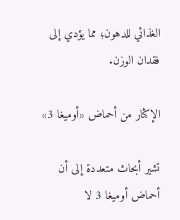الغذائي للدهون؛ مما يؤدي إلى فقدان الوزن.

الإكثار من أحماض «أوميغا 3»

تشير أبحاث متعددة إلى أن أحماض أوميغا 3 لا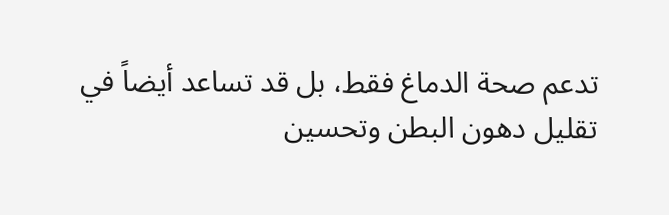تدعم صحة الدماغ فقط، بل قد تساعد أيضاً في تقليل دهون البطن وتحسين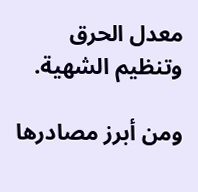معدل الحرق وتنظيم الشهية.

ومن أبرز مصادرها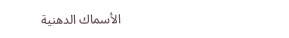الأسماك الدهنية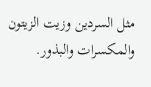مثل السردين وزيت الزيتون والمكسرات والبذور.